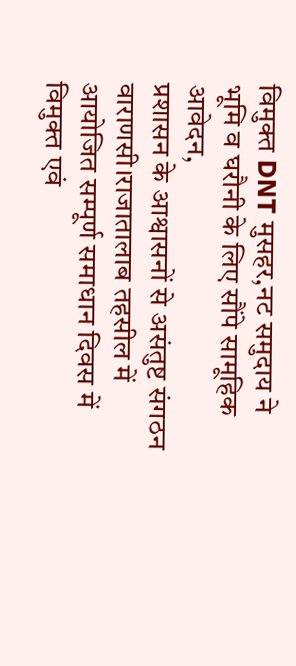विमुक्त DNT मुसहर,नट समुदाय ने भूमि व घरौनी के लिए सौंपे सामूहिक आवेदन,
प्रशासन के आश्वासनों से असंतुष्ट संगठन
वाराणसी।राजातालाब तहसील में आयोजित सम्पूर्ण समाधान दिवस में विमुक्त एवं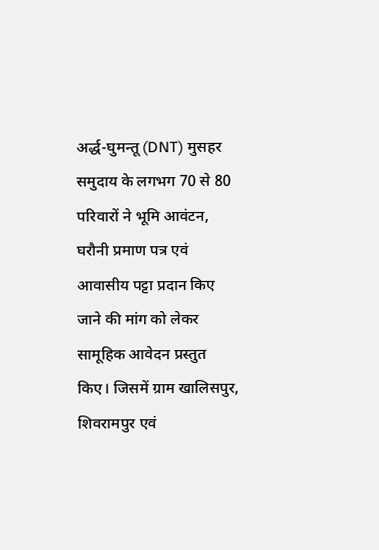अर्द्ध-घुमन्तू (DNT) मुसहर समुदाय के लगभग 70 से 80 परिवारों ने भूमि आवंटन, घरौनी प्रमाण पत्र एवं आवासीय पट्टा प्रदान किए जाने की मांग को लेकर सामूहिक आवेदन प्रस्तुत किए। जिसमें ग्राम खालिसपुर, शिवरामपुर एवं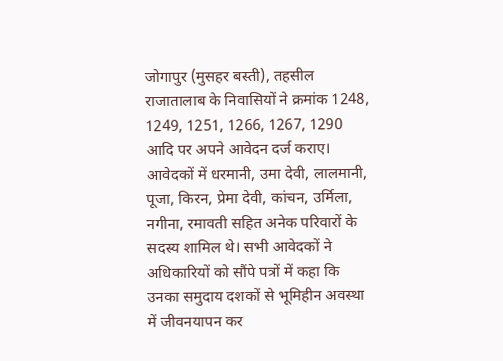जोगापुर (मुसहर बस्ती), तहसील राजातालाब के निवासियों ने क्रमांक 1248, 1249, 1251, 1266, 1267, 1290 आदि पर अपने आवेदन दर्ज कराए।
आवेदकों में धरमानी, उमा देवी, लालमानी, पूजा, किरन, प्रेमा देवी, कांचन, उर्मिला, नगीना, रमावती सहित अनेक परिवारों के सदस्य शामिल थे। सभी आवेदकों ने अधिकारियों को सौंपे पत्रों में कहा कि उनका समुदाय दशकों से भूमिहीन अवस्था में जीवनयापन कर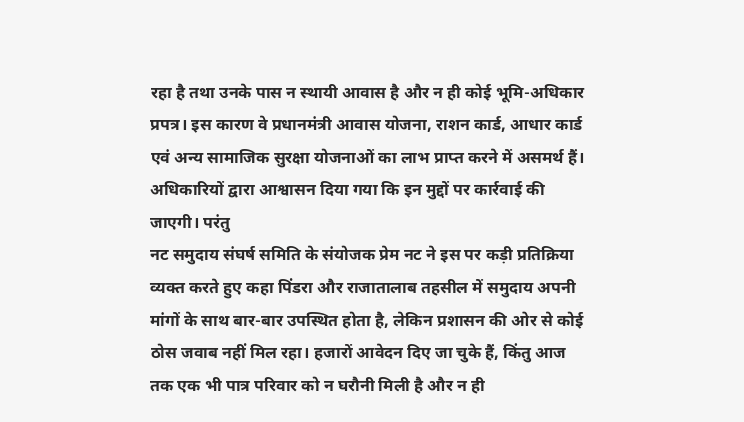रहा है तथा उनके पास न स्थायी आवास है और न ही कोई भूमि-अधिकार प्रपत्र। इस कारण वे प्रधानमंत्री आवास योजना, राशन कार्ड, आधार कार्ड एवं अन्य सामाजिक सुरक्षा योजनाओं का लाभ प्राप्त करने में असमर्थ हैं।
अधिकारियों द्वारा आश्वासन दिया गया कि इन मुद्दों पर कार्रवाई की जाएगी। परंतु
नट समुदाय संघर्ष समिति के संयोजक प्रेम नट ने इस पर कड़ी प्रतिक्रिया व्यक्त करते हुए कहा पिंडरा और राजातालाब तहसील में समुदाय अपनी मांगों के साथ बार-बार उपस्थित होता है, लेकिन प्रशासन की ओर से कोई ठोस जवाब नहीं मिल रहा। हजारों आवेदन दिए जा चुके हैं, किंतु आज तक एक भी पात्र परिवार को न घरौनी मिली है और न ही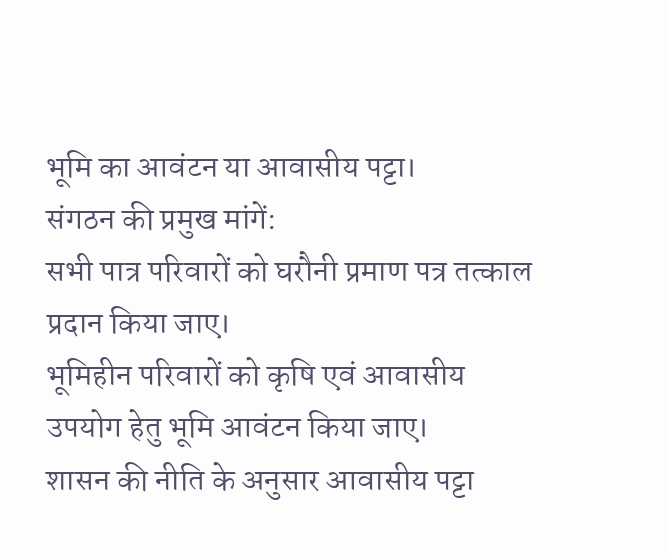भूमि का आवंटन या आवासीय पट्टा।
संगठन की प्रमुख मांगें:
सभी पात्र परिवारों को घरौनी प्रमाण पत्र तत्काल प्रदान किया जाए।
भूमिहीन परिवारों को कृषि एवं आवासीय उपयोग हेतु भूमि आवंटन किया जाए।
शासन की नीति के अनुसार आवासीय पट्टा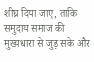शीघ्र दिया जाए, ताकि समुदाय समाज की मुख्यधारा से जुड़ सके और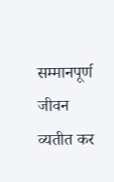सम्मानपूर्ण जीवन व्यतीत कर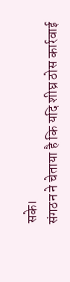सके।
संगठन ने चेताया है कि यदि शीघ्र ठोस कार्रवाई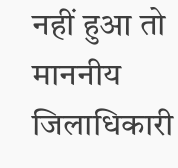नहीं हुआ तो माननीय जिलाधिकारी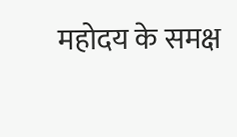महोदय के समक्ष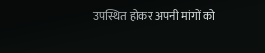उपस्थित होकर अपनी मांगों को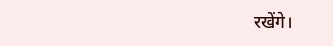रखेंगे।